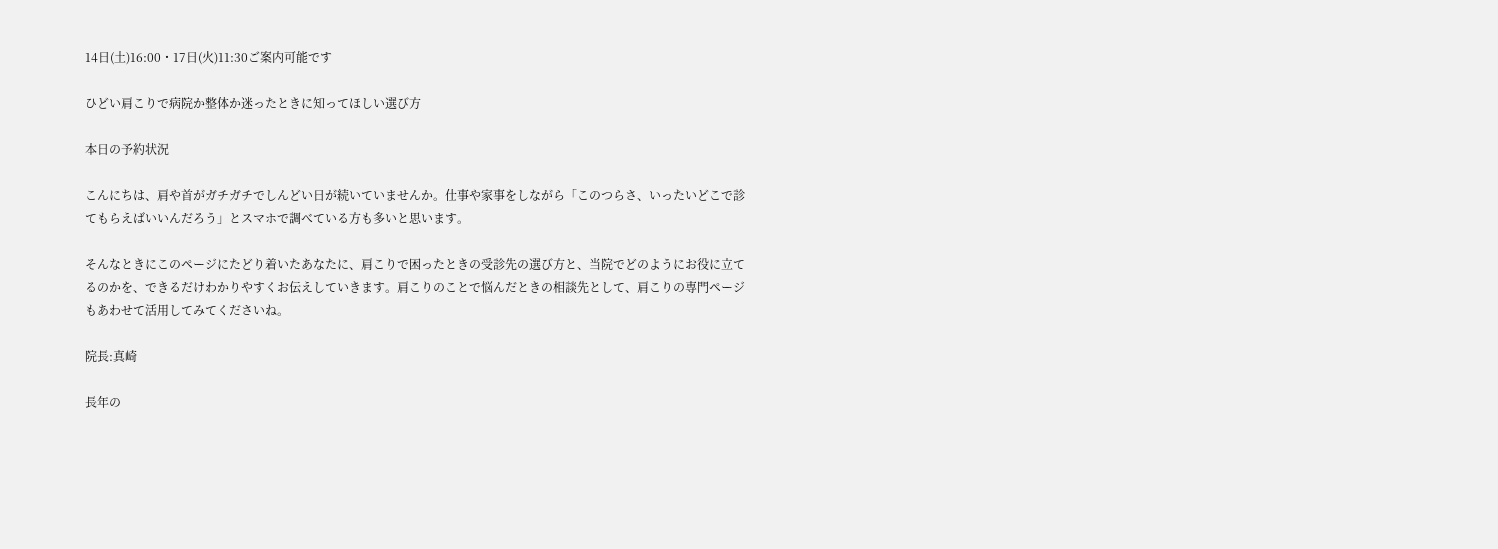14日(土)16:00・17日(火)11:30ご案内可能です

ひどい肩こりで病院か整体か迷ったときに知ってほしい選び方

本日の予約状況

こんにちは、肩や首がガチガチでしんどい日が続いていませんか。仕事や家事をしながら「このつらさ、いったいどこで診てもらえばいいんだろう」とスマホで調べている方も多いと思います。

そんなときにこのページにたどり着いたあなたに、肩こりで困ったときの受診先の選び方と、当院でどのようにお役に立てるのかを、できるだけわかりやすくお伝えしていきます。肩こりのことで悩んだときの相談先として、肩こりの専門ページもあわせて活用してみてくださいね。

院長:真崎

長年の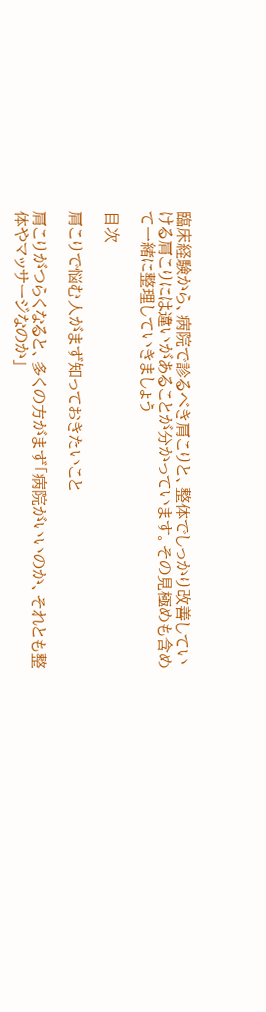臨床経験から、病院で診るべき肩こりと、整体でしっかり改善していける肩こりには違いがあることが分かっています。その見極めも含めて一緒に整理していきましょう

目次

肩こりで悩む人がまず知っておきたいこと

肩こりがつらくなると、多くの方がまず「病院がいいのか、それとも整体やマッサージなのか」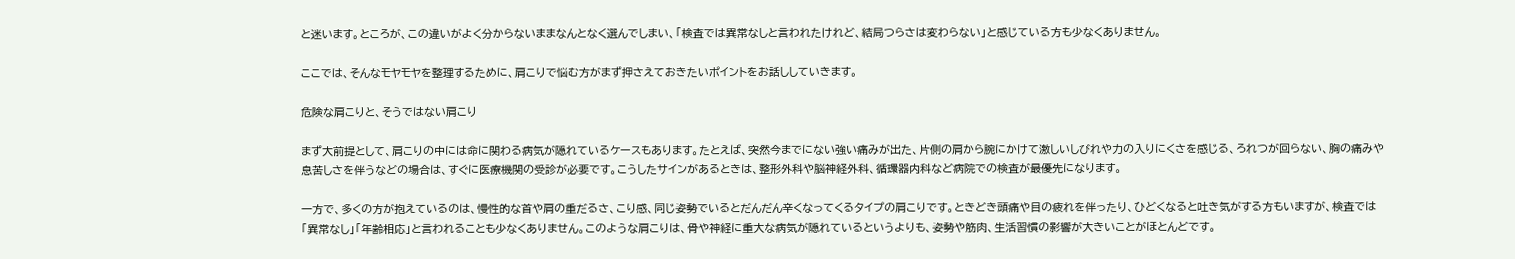と迷います。ところが、この違いがよく分からないままなんとなく選んでしまい、「検査では異常なしと言われたけれど、結局つらさは変わらない」と感じている方も少なくありません。

ここでは、そんなモヤモヤを整理するために、肩こりで悩む方がまず押さえておきたいポイントをお話ししていきます。

危険な肩こりと、そうではない肩こり

まず大前提として、肩こりの中には命に関わる病気が隠れているケースもあります。たとえば、突然今までにない強い痛みが出た、片側の肩から腕にかけて激しいしびれや力の入りにくさを感じる、ろれつが回らない、胸の痛みや息苦しさを伴うなどの場合は、すぐに医療機関の受診が必要です。こうしたサインがあるときは、整形外科や脳神経外科、循環器内科など病院での検査が最優先になります。

一方で、多くの方が抱えているのは、慢性的な首や肩の重だるさ、こり感、同じ姿勢でいるとだんだん辛くなってくるタイプの肩こりです。ときどき頭痛や目の疲れを伴ったり、ひどくなると吐き気がする方もいますが、検査では「異常なし」「年齢相応」と言われることも少なくありません。このような肩こりは、骨や神経に重大な病気が隠れているというよりも、姿勢や筋肉、生活習慣の影響が大きいことがほとんどです。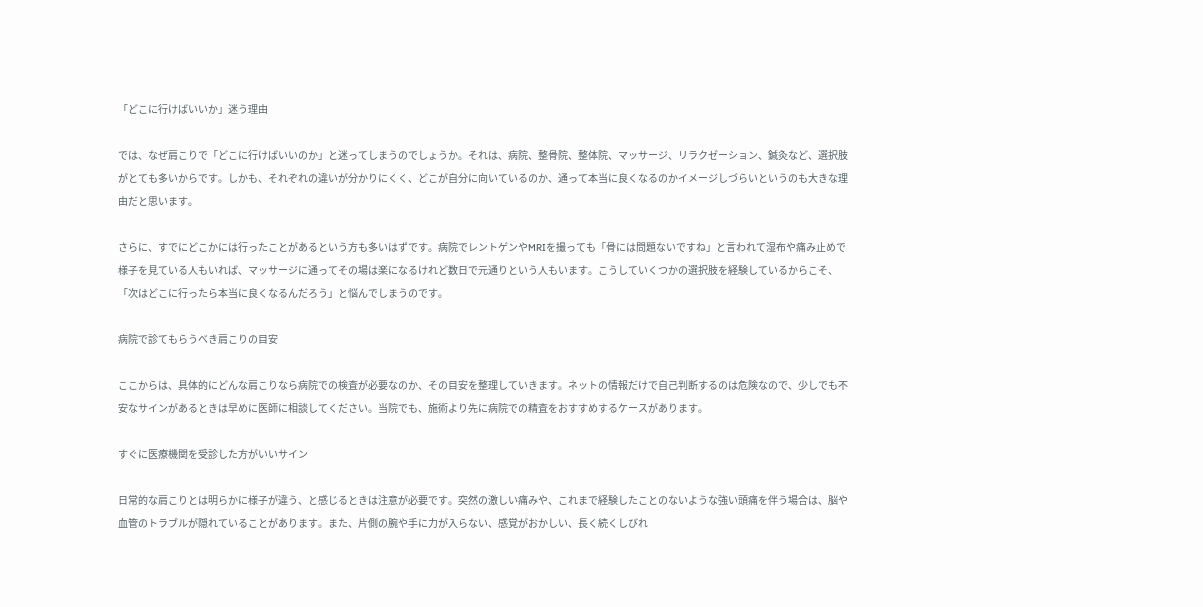「どこに行けばいいか」迷う理由

では、なぜ肩こりで「どこに行けばいいのか」と迷ってしまうのでしょうか。それは、病院、整骨院、整体院、マッサージ、リラクゼーション、鍼灸など、選択肢がとても多いからです。しかも、それぞれの違いが分かりにくく、どこが自分に向いているのか、通って本当に良くなるのかイメージしづらいというのも大きな理由だと思います。

さらに、すでにどこかには行ったことがあるという方も多いはずです。病院でレントゲンやMRIを撮っても「骨には問題ないですね」と言われて湿布や痛み止めで様子を見ている人もいれば、マッサージに通ってその場は楽になるけれど数日で元通りという人もいます。こうしていくつかの選択肢を経験しているからこそ、「次はどこに行ったら本当に良くなるんだろう」と悩んでしまうのです。

病院で診てもらうべき肩こりの目安

ここからは、具体的にどんな肩こりなら病院での検査が必要なのか、その目安を整理していきます。ネットの情報だけで自己判断するのは危険なので、少しでも不安なサインがあるときは早めに医師に相談してください。当院でも、施術より先に病院での精査をおすすめするケースがあります。

すぐに医療機関を受診した方がいいサイン

日常的な肩こりとは明らかに様子が違う、と感じるときは注意が必要です。突然の激しい痛みや、これまで経験したことのないような強い頭痛を伴う場合は、脳や血管のトラブルが隠れていることがあります。また、片側の腕や手に力が入らない、感覚がおかしい、長く続くしびれ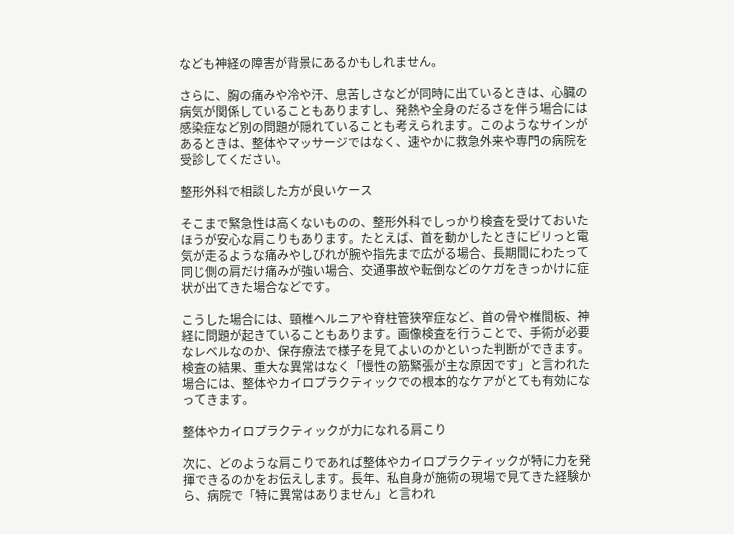なども神経の障害が背景にあるかもしれません。

さらに、胸の痛みや冷や汗、息苦しさなどが同時に出ているときは、心臓の病気が関係していることもありますし、発熱や全身のだるさを伴う場合には感染症など別の問題が隠れていることも考えられます。このようなサインがあるときは、整体やマッサージではなく、速やかに救急外来や専門の病院を受診してください。

整形外科で相談した方が良いケース

そこまで緊急性は高くないものの、整形外科でしっかり検査を受けておいたほうが安心な肩こりもあります。たとえば、首を動かしたときにビリっと電気が走るような痛みやしびれが腕や指先まで広がる場合、長期間にわたって同じ側の肩だけ痛みが強い場合、交通事故や転倒などのケガをきっかけに症状が出てきた場合などです。

こうした場合には、頸椎ヘルニアや脊柱管狭窄症など、首の骨や椎間板、神経に問題が起きていることもあります。画像検査を行うことで、手術が必要なレベルなのか、保存療法で様子を見てよいのかといった判断ができます。検査の結果、重大な異常はなく「慢性の筋緊張が主な原因です」と言われた場合には、整体やカイロプラクティックでの根本的なケアがとても有効になってきます。

整体やカイロプラクティックが力になれる肩こり

次に、どのような肩こりであれば整体やカイロプラクティックが特に力を発揮できるのかをお伝えします。長年、私自身が施術の現場で見てきた経験から、病院で「特に異常はありません」と言われ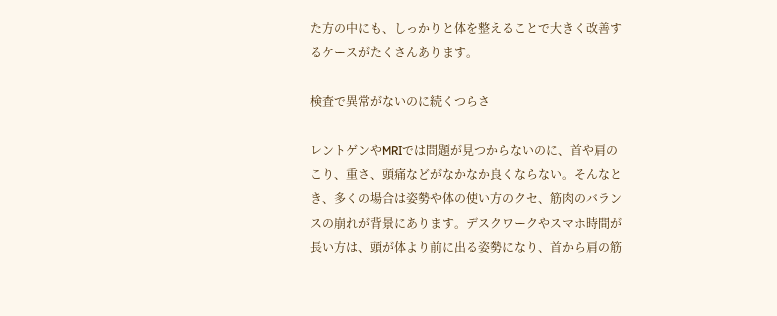た方の中にも、しっかりと体を整えることで大きく改善するケースがたくさんあります。

検査で異常がないのに続くつらさ

レントゲンやMRIでは問題が見つからないのに、首や肩のこり、重さ、頭痛などがなかなか良くならない。そんなとき、多くの場合は姿勢や体の使い方のクセ、筋肉のバランスの崩れが背景にあります。デスクワークやスマホ時間が長い方は、頭が体より前に出る姿勢になり、首から肩の筋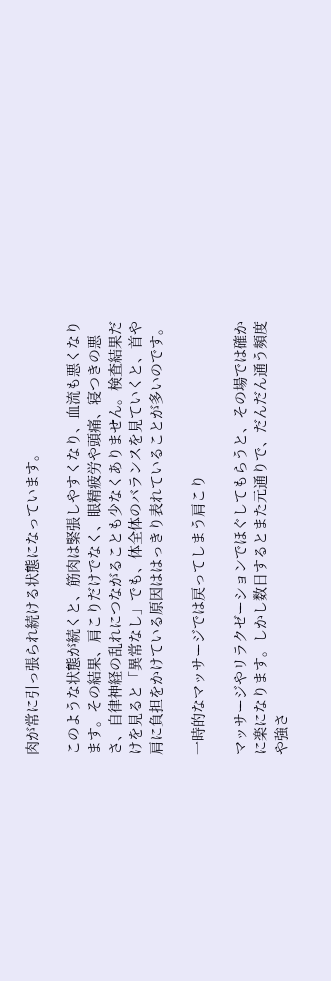肉が常に引っ張られ続ける状態になっています。

このような状態が続くと、筋肉は緊張しやすくなり、血流も悪くなります。その結果、肩こりだけでなく、眼精疲労や頭痛、寝つきの悪さ、自律神経の乱れにつながることも少なくありません。検査結果だけを見ると「異常なし」でも、体全体のバランスを見ていくと、首や肩に負担をかけている原因ははっきり表れていることが多いのです。

一時的なマッサージでは戻ってしまう肩こり

マッサージやリラクゼーションでほぐしてもらうと、その場では確かに楽になります。しかし数日するとまた元通りで、だんだん通う頻度や強さ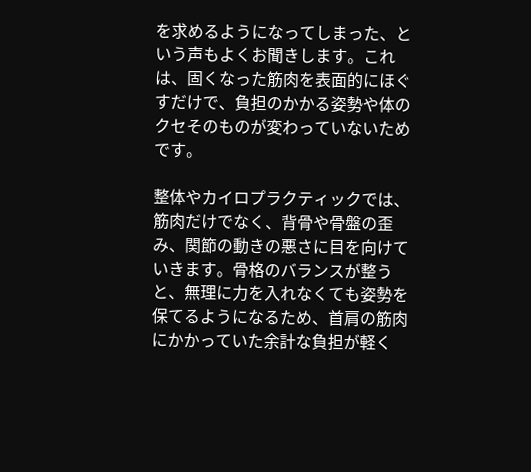を求めるようになってしまった、という声もよくお聞きします。これは、固くなった筋肉を表面的にほぐすだけで、負担のかかる姿勢や体のクセそのものが変わっていないためです。

整体やカイロプラクティックでは、筋肉だけでなく、背骨や骨盤の歪み、関節の動きの悪さに目を向けていきます。骨格のバランスが整うと、無理に力を入れなくても姿勢を保てるようになるため、首肩の筋肉にかかっていた余計な負担が軽く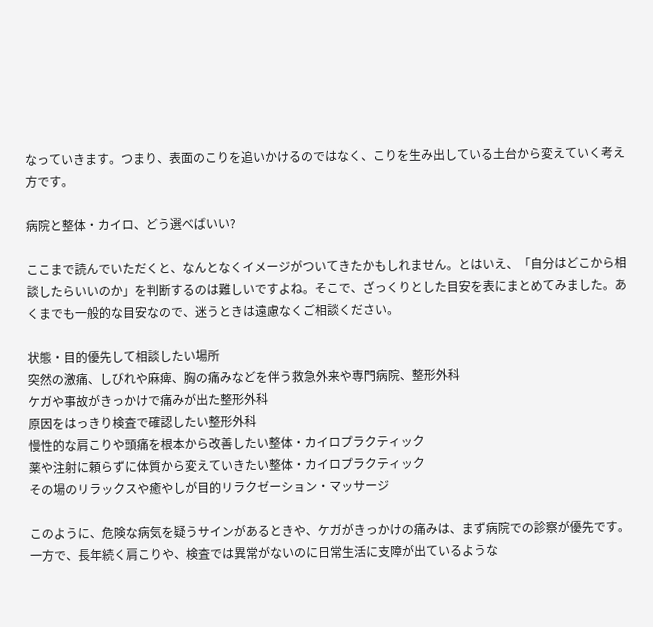なっていきます。つまり、表面のこりを追いかけるのではなく、こりを生み出している土台から変えていく考え方です。

病院と整体・カイロ、どう選べばいい?

ここまで読んでいただくと、なんとなくイメージがついてきたかもしれません。とはいえ、「自分はどこから相談したらいいのか」を判断するのは難しいですよね。そこで、ざっくりとした目安を表にまとめてみました。あくまでも一般的な目安なので、迷うときは遠慮なくご相談ください。

状態・目的優先して相談したい場所
突然の激痛、しびれや麻痺、胸の痛みなどを伴う救急外来や専門病院、整形外科
ケガや事故がきっかけで痛みが出た整形外科
原因をはっきり検査で確認したい整形外科
慢性的な肩こりや頭痛を根本から改善したい整体・カイロプラクティック
薬や注射に頼らずに体質から変えていきたい整体・カイロプラクティック
その場のリラックスや癒やしが目的リラクゼーション・マッサージ

このように、危険な病気を疑うサインがあるときや、ケガがきっかけの痛みは、まず病院での診察が優先です。一方で、長年続く肩こりや、検査では異常がないのに日常生活に支障が出ているような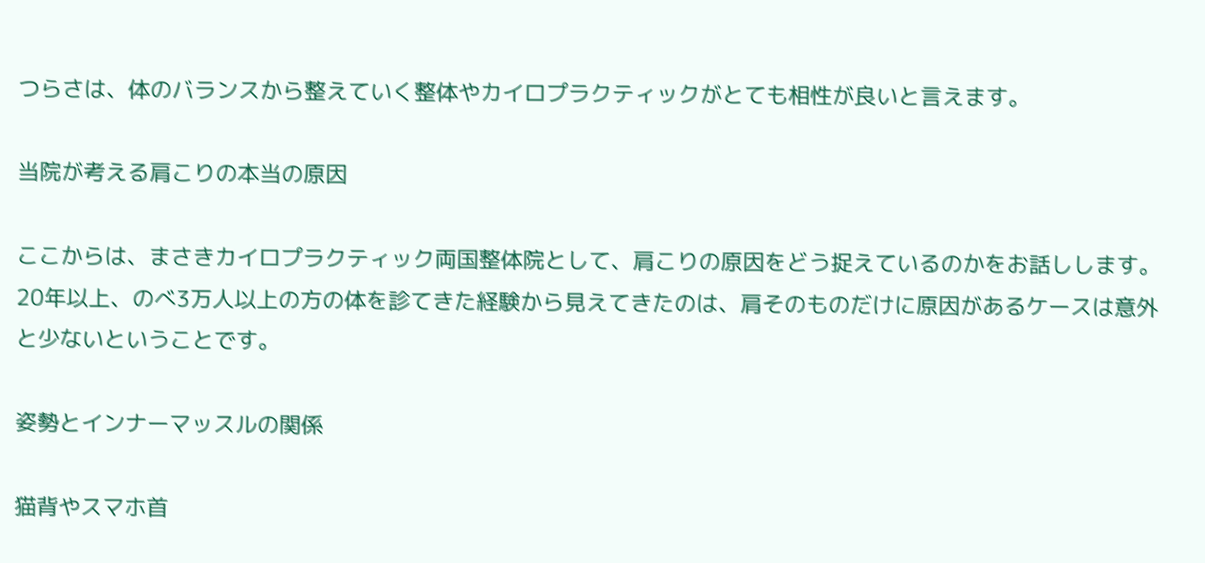つらさは、体のバランスから整えていく整体やカイロプラクティックがとても相性が良いと言えます。

当院が考える肩こりの本当の原因

ここからは、まさきカイロプラクティック両国整体院として、肩こりの原因をどう捉えているのかをお話しします。20年以上、のべ3万人以上の方の体を診てきた経験から見えてきたのは、肩そのものだけに原因があるケースは意外と少ないということです。

姿勢とインナーマッスルの関係

猫背やスマホ首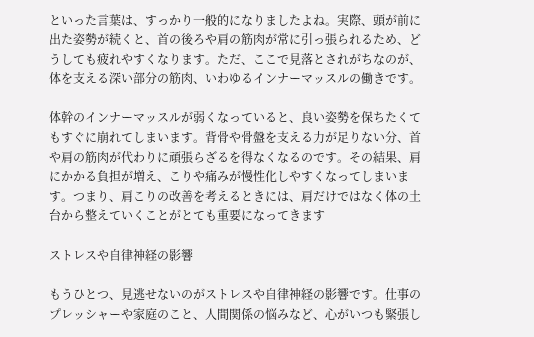といった言葉は、すっかり一般的になりましたよね。実際、頭が前に出た姿勢が続くと、首の後ろや肩の筋肉が常に引っ張られるため、どうしても疲れやすくなります。ただ、ここで見落とされがちなのが、体を支える深い部分の筋肉、いわゆるインナーマッスルの働きです。

体幹のインナーマッスルが弱くなっていると、良い姿勢を保ちたくてもすぐに崩れてしまいます。背骨や骨盤を支える力が足りない分、首や肩の筋肉が代わりに頑張らざるを得なくなるのです。その結果、肩にかかる負担が増え、こりや痛みが慢性化しやすくなってしまいます。つまり、肩こりの改善を考えるときには、肩だけではなく体の土台から整えていくことがとても重要になってきます

ストレスや自律神経の影響

もうひとつ、見逃せないのがストレスや自律神経の影響です。仕事のプレッシャーや家庭のこと、人間関係の悩みなど、心がいつも緊張し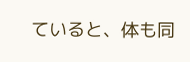ていると、体も同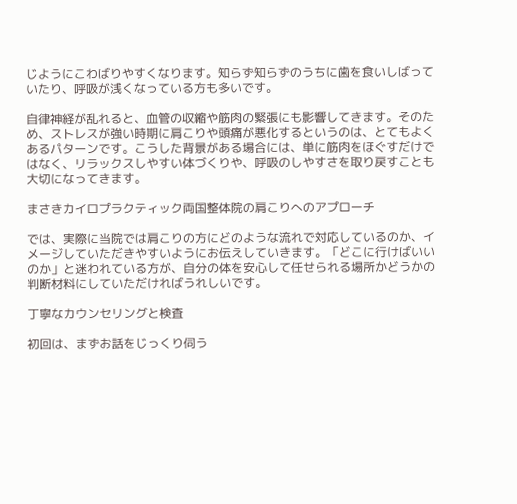じようにこわばりやすくなります。知らず知らずのうちに歯を食いしばっていたり、呼吸が浅くなっている方も多いです。

自律神経が乱れると、血管の収縮や筋肉の緊張にも影響してきます。そのため、ストレスが強い時期に肩こりや頭痛が悪化するというのは、とてもよくあるパターンです。こうした背景がある場合には、単に筋肉をほぐすだけではなく、リラックスしやすい体づくりや、呼吸のしやすさを取り戻すことも大切になってきます。

まさきカイロプラクティック両国整体院の肩こりへのアプローチ

では、実際に当院では肩こりの方にどのような流れで対応しているのか、イメージしていただきやすいようにお伝えしていきます。「どこに行けばいいのか」と迷われている方が、自分の体を安心して任せられる場所かどうかの判断材料にしていただければうれしいです。

丁寧なカウンセリングと検査

初回は、まずお話をじっくり伺う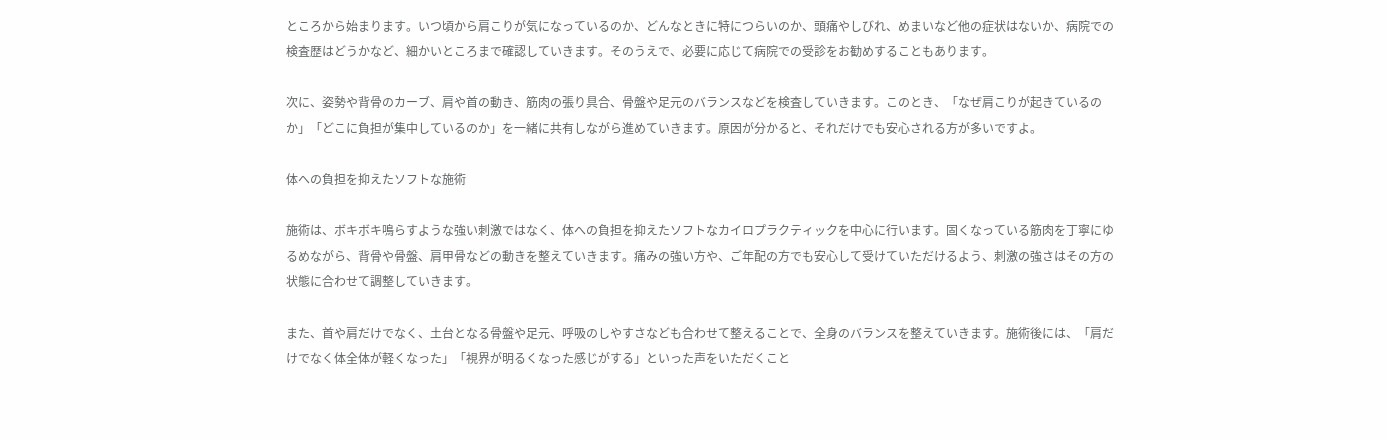ところから始まります。いつ頃から肩こりが気になっているのか、どんなときに特につらいのか、頭痛やしびれ、めまいなど他の症状はないか、病院での検査歴はどうかなど、細かいところまで確認していきます。そのうえで、必要に応じて病院での受診をお勧めすることもあります。

次に、姿勢や背骨のカーブ、肩や首の動き、筋肉の張り具合、骨盤や足元のバランスなどを検査していきます。このとき、「なぜ肩こりが起きているのか」「どこに負担が集中しているのか」を一緒に共有しながら進めていきます。原因が分かると、それだけでも安心される方が多いですよ。

体への負担を抑えたソフトな施術

施術は、ボキボキ鳴らすような強い刺激ではなく、体への負担を抑えたソフトなカイロプラクティックを中心に行います。固くなっている筋肉を丁寧にゆるめながら、背骨や骨盤、肩甲骨などの動きを整えていきます。痛みの強い方や、ご年配の方でも安心して受けていただけるよう、刺激の強さはその方の状態に合わせて調整していきます。

また、首や肩だけでなく、土台となる骨盤や足元、呼吸のしやすさなども合わせて整えることで、全身のバランスを整えていきます。施術後には、「肩だけでなく体全体が軽くなった」「視界が明るくなった感じがする」といった声をいただくこと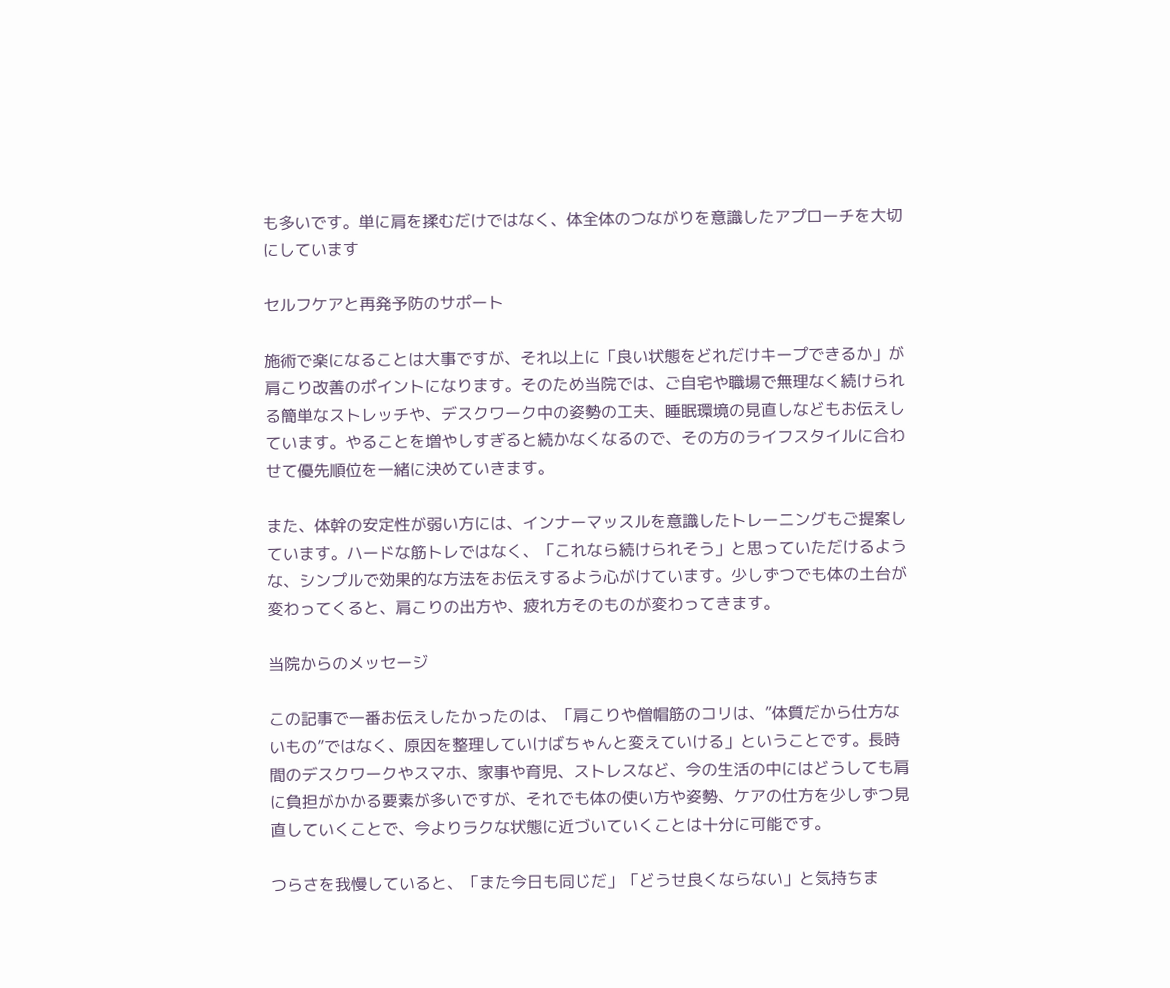も多いです。単に肩を揉むだけではなく、体全体のつながりを意識したアプローチを大切にしています

セルフケアと再発予防のサポート

施術で楽になることは大事ですが、それ以上に「良い状態をどれだけキープできるか」が肩こり改善のポイントになります。そのため当院では、ご自宅や職場で無理なく続けられる簡単なストレッチや、デスクワーク中の姿勢の工夫、睡眠環境の見直しなどもお伝えしています。やることを増やしすぎると続かなくなるので、その方のライフスタイルに合わせて優先順位を一緒に決めていきます。

また、体幹の安定性が弱い方には、インナーマッスルを意識したトレーニングもご提案しています。ハードな筋トレではなく、「これなら続けられそう」と思っていただけるような、シンプルで効果的な方法をお伝えするよう心がけています。少しずつでも体の土台が変わってくると、肩こりの出方や、疲れ方そのものが変わってきます。

当院からのメッセージ

この記事で一番お伝えしたかったのは、「肩こりや僧帽筋のコリは、”体質だから仕方ないもの”ではなく、原因を整理していけばちゃんと変えていける」ということです。長時間のデスクワークやスマホ、家事や育児、ストレスなど、今の生活の中にはどうしても肩に負担がかかる要素が多いですが、それでも体の使い方や姿勢、ケアの仕方を少しずつ見直していくことで、今よりラクな状態に近づいていくことは十分に可能です。

つらさを我慢していると、「また今日も同じだ」「どうせ良くならない」と気持ちま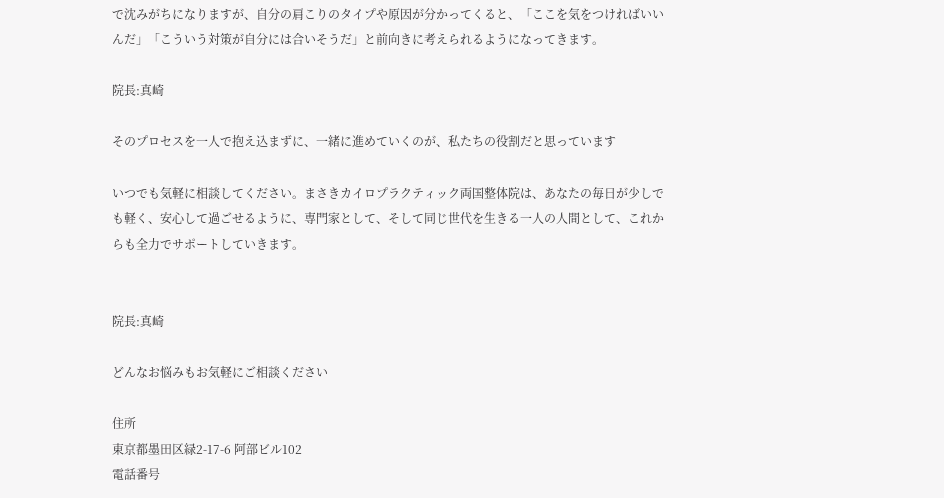で沈みがちになりますが、自分の肩こりのタイプや原因が分かってくると、「ここを気をつければいいんだ」「こういう対策が自分には合いそうだ」と前向きに考えられるようになってきます。

院長:真崎

そのプロセスを一人で抱え込まずに、一緒に進めていくのが、私たちの役割だと思っています

いつでも気軽に相談してください。まさきカイロプラクティック両国整体院は、あなたの毎日が少しでも軽く、安心して過ごせるように、専門家として、そして同じ世代を生きる一人の人間として、これからも全力でサポートしていきます。


院長:真崎

どんなお悩みもお気軽にご相談ください

住所
東京都墨田区緑2-17-6 阿部ビル102
電話番号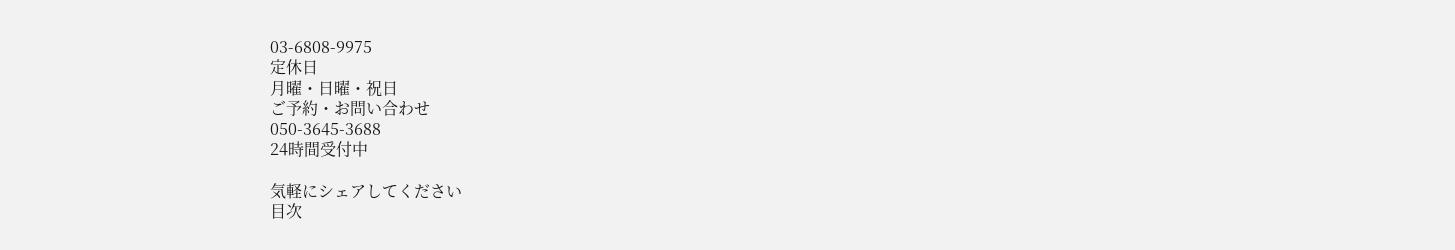03-6808-9975
定休日
月曜・日曜・祝日
ご予約・お問い合わせ
050-3645-3688
24時間受付中

気軽にシェアしてください
目次